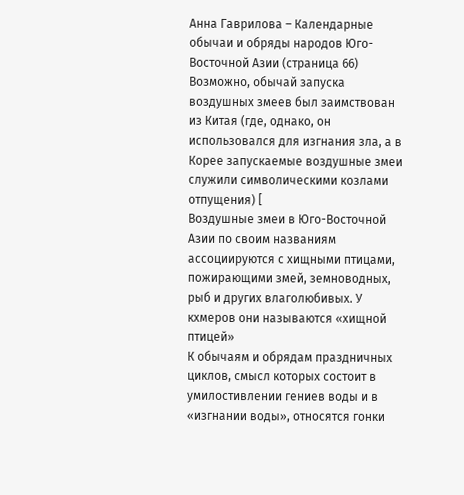Анна Гаврилова – Календарные обычаи и обряды народов Юго-Восточной Азии (страница 66)
Возможно, обычай запуска воздушных змеев был заимствован из Китая (где, однако, он использовался для изгнания зла, а в Корее запускаемые воздушные змеи служили символическими козлами отпущения) [
Воздушные змеи в Юго-Восточной Азии по своим названиям ассоциируются с хищными птицами, пожирающими змей, земноводных, рыб и других влаголюбивых. У кхмеров они называются «хищной птицей»
К обычаям и обрядам праздничных циклов, смысл которых состоит в умилостивлении гениев воды и в «изгнании воды», относятся гонки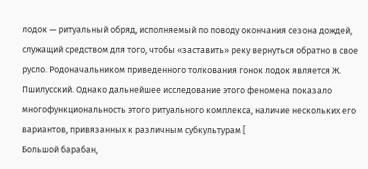лодок — ритуальный обряд, исполняемый по поводу окончания сезона дождей, служащий средством для того, чтобы «заставить» реку вернуться обратно в свое русло. Родоначальником приведенного толкования гонок лодок является Ж. Пшилусский. Однако дальнейшее исследование этого феномена показало многофункциональность этого ритуального комплекса, наличие нескольких его вариантов, привязанных к различным субкультурам [
Большой барабан,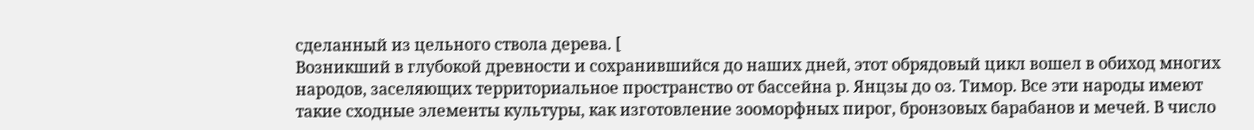сделанный из цельного ствола дерева. [
Возникший в глубокой древности и сохранившийся до наших дней, этот обрядовый цикл вошел в обиход многих народов, заселяющих территориальное пространство от бассейна р. Янцзы до оз. Тимор. Все эти народы имеют такие сходные элементы культуры, как изготовление зооморфных пирог, бронзовых барабанов и мечей. В число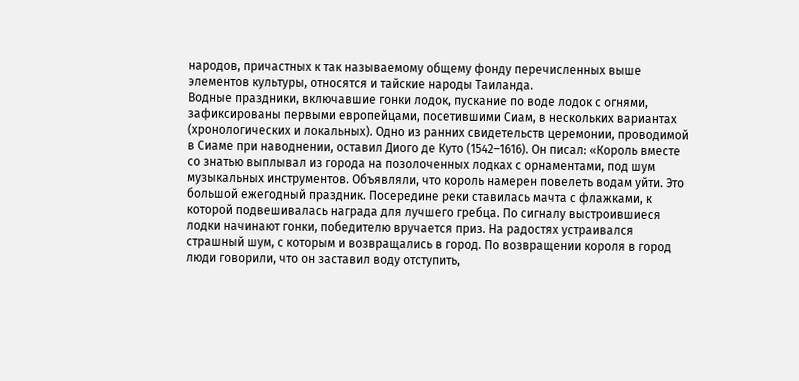народов, причастных к так называемому общему фонду перечисленных выше элементов культуры, относятся и тайские народы Таиланда.
Водные праздники, включавшие гонки лодок, пускание по воде лодок с огнями, зафиксированы первыми европейцами, посетившими Сиам, в нескольких вариантах (хронологических и локальных). Одно из ранних свидетельств церемонии, проводимой в Сиаме при наводнении, оставил Диого де Куто (1542–1616). Он писал: «Король вместе со знатью выплывал из города на позолоченных лодках с орнаментами, под шум музыкальных инструментов. Объявляли, что король намерен повелеть водам уйти. Это большой ежегодный праздник. Посередине реки ставилась мачта с флажками, к которой подвешивалась награда для лучшего гребца. По сигналу выстроившиеся лодки начинают гонки, победителю вручается приз. На радостях устраивался страшный шум, с которым и возвращались в город. По возвращении короля в город люди говорили, что он заставил воду отступить,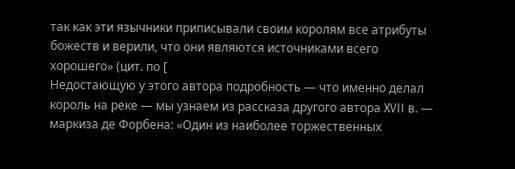так как эти язычники приписывали своим королям все атрибуты божеств и верили, что они являются источниками всего хорошего» (цит. по [
Недостающую у этого автора подробность — что именно делал король на реке — мы узнаем из рассказа другого автора XVII в. — маркиза де Форбена: «Один из наиболее торжественных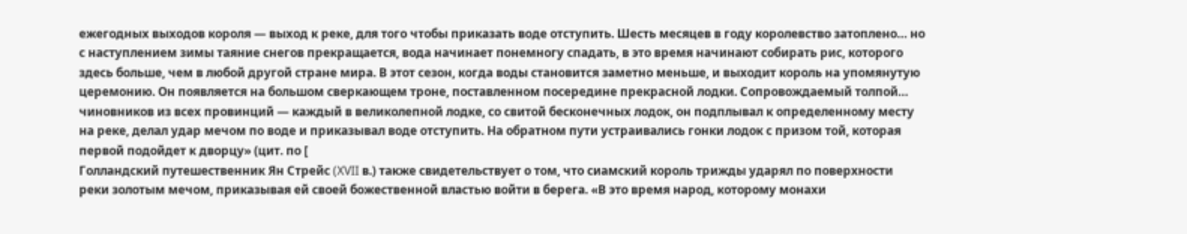ежегодных выходов короля — выход к реке, для того чтобы приказать воде отступить. Шесть месяцев в году королевство затоплено… но с наступлением зимы таяние снегов прекращается, вода начинает понемногу спадать, в это время начинают собирать рис, которого здесь больше, чем в любой другой стране мира. В этот сезон, когда воды становится заметно меньше, и выходит король на упомянутую церемонию. Он появляется на большом сверкающем троне, поставленном посередине прекрасной лодки. Сопровождаемый толпой… чиновников из всех провинций — каждый в великолепной лодке, со свитой бесконечных лодок, он подплывал к определенному месту на реке, делал удар мечом по воде и приказывал воде отступить. На обратном пути устраивались гонки лодок с призом той, которая первой подойдет к дворцу» (цит. по [
Голландский путешественник Ян Стрейс (XVII в.) также свидетельствует о том, что сиамский король трижды ударял по поверхности реки золотым мечом, приказывая ей своей божественной властью войти в берега. «В это время народ, которому монахи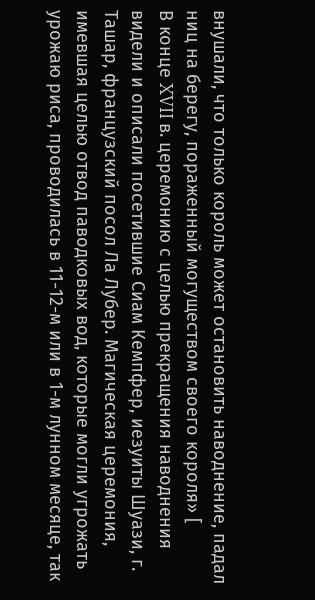внушали, что только король может остановить наводнение, падал ниц на берегу, пораженный могуществом своего короля» [
В конце XVII в. церемонию с целью прекращения наводнения видели и описали посетившие Сиам Кемпфер, иезуиты Шуази, г. Ташар, французский посол Ла Лубер. Магическая церемония, имевшая целью отвод паводковых вод, которые могли угрожать урожаю риса, проводилась в 11-12-м или в 1-м лунном месяце, так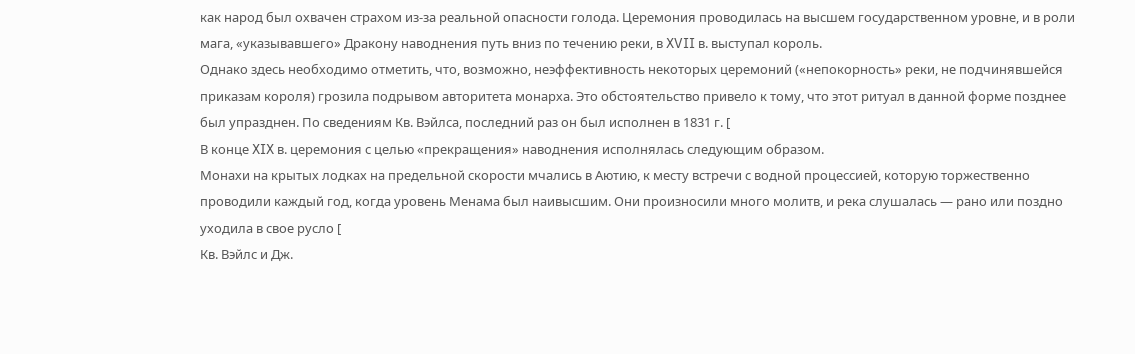как народ был охвачен страхом из-за реальной опасности голода. Церемония проводилась на высшем государственном уровне, и в роли мага, «указывавшего» Дракону наводнения путь вниз по течению реки, в XVII в. выступал король.
Однако здесь необходимо отметить, что, возможно, неэффективность некоторых церемоний («непокорность» реки, не подчинявшейся приказам короля) грозила подрывом авторитета монарха. Это обстоятельство привело к тому, что этот ритуал в данной форме позднее был упразднен. По сведениям Кв. Вэйлса, последний раз он был исполнен в 1831 г. [
В конце XIX в. церемония с целью «прекращения» наводнения исполнялась следующим образом.
Монахи на крытых лодках на предельной скорости мчались в Аютию, к месту встречи с водной процессией, которую торжественно проводили каждый год, когда уровень Менама был наивысшим. Они произносили много молитв, и река слушалась — рано или поздно уходила в свое русло [
Кв. Вэйлс и Дж.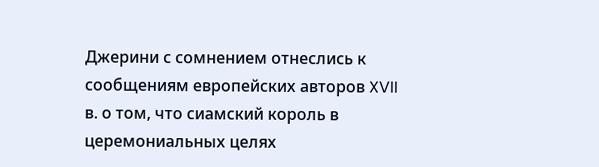Джерини с сомнением отнеслись к сообщениям европейских авторов XVII в. о том, что сиамский король в церемониальных целях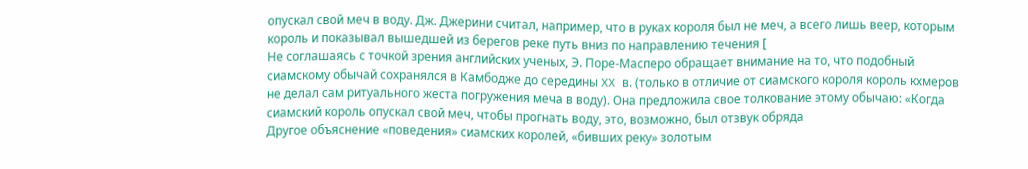опускал свой меч в воду. Дж. Джерини считал, например, что в руках короля был не меч, а всего лишь веер, которым король и показывал вышедшей из берегов реке путь вниз по направлению течения [
Не соглашаясь с точкой зрения английских ученых, Э. Поре-Масперо обращает внимание на то, что подобный сиамскому обычай сохранялся в Камбодже до середины XX в. (только в отличие от сиамского короля король кхмеров не делал сам ритуального жеста погружения меча в воду). Она предложила свое толкование этому обычаю: «Когда сиамский король опускал свой меч, чтобы прогнать воду, это, возможно, был отзвук обряда
Другое объяснение «поведения» сиамских королей, «бивших реку» золотым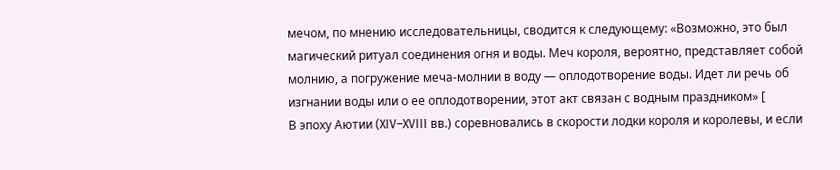мечом, по мнению исследовательницы, сводится к следующему: «Возможно, это был магический ритуал соединения огня и воды. Меч короля, вероятно, представляет собой молнию, а погружение меча-молнии в воду — оплодотворение воды. Идет ли речь об изгнании воды или о ее оплодотворении, этот акт связан с водным праздником» [
В эпоху Аютии (XIV–XVIII вв.) соревновались в скорости лодки короля и королевы, и если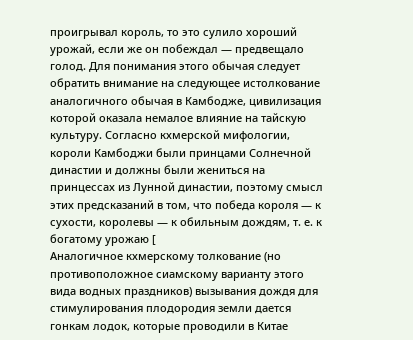проигрывал король, то это сулило хороший урожай, если же он побеждал — предвещало голод. Для понимания этого обычая следует обратить внимание на следующее истолкование аналогичного обычая в Камбодже, цивилизация которой оказала немалое влияние на тайскую культуру. Согласно кхмерской мифологии, короли Камбоджи были принцами Солнечной династии и должны были жениться на принцессах из Лунной династии, поэтому смысл этих предсказаний в том, что победа короля — к сухости, королевы — к обильным дождям, т. е. к богатому урожаю [
Аналогичное кхмерскому толкование (но противоположное сиамскому варианту этого вида водных праздников) вызывания дождя для стимулирования плодородия земли дается гонкам лодок, которые проводили в Китае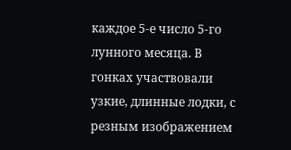каждое 5-е число 5-го лунного месяца. В гонках участвовали узкие, длинные лодки, с резным изображением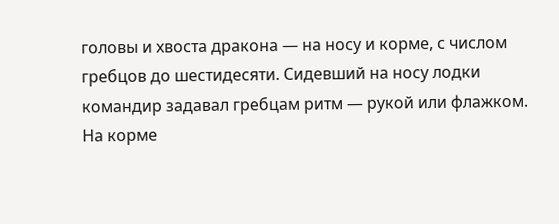головы и хвоста дракона — на носу и корме, с числом гребцов до шестидесяти. Сидевший на носу лодки командир задавал гребцам ритм — рукой или флажком. На корме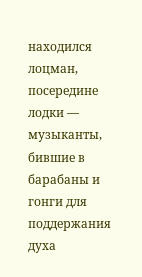находился лоцман, посередине лодки — музыканты, бившие в барабаны и гонги для поддержания духа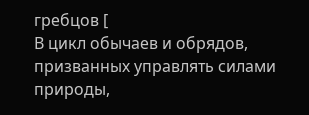гребцов [
В цикл обычаев и обрядов, призванных управлять силами природы,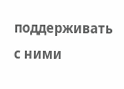поддерживать с ними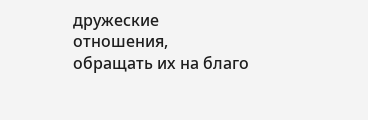дружеские отношения, обращать их на благо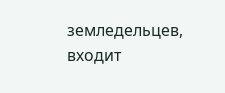земледельцев, входит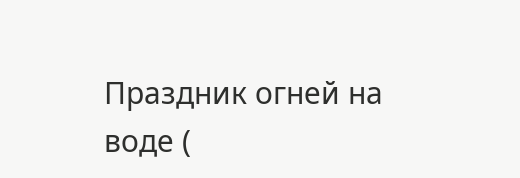Праздник огней на воде (